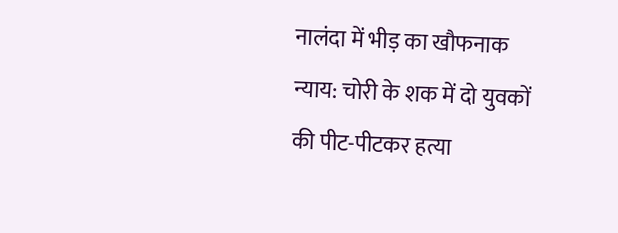नालंदा में भीड़ का खौफनाक न्याय: चोरी के शक में दो युवकों की पीट-पीटकर हत्या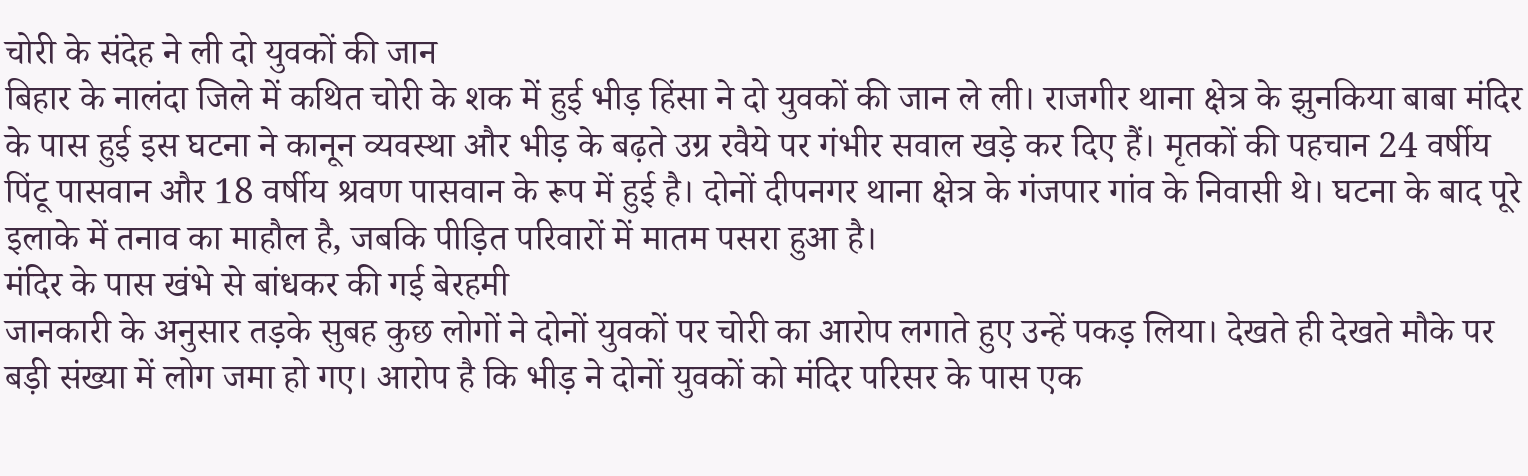चोरी के संदेह ने ली दो युवकों की जान
बिहार के नालंदा जिले में कथित चोरी के शक में हुई भीड़ हिंसा ने दो युवकों की जान ले ली। राजगीर थाना क्षेत्र के झुनकिया बाबा मंदिर के पास हुई इस घटना ने कानून व्यवस्था और भीड़ के बढ़ते उग्र रवैये पर गंभीर सवाल खड़े कर दिए हैं। मृतकों की पहचान 24 वर्षीय पिंटू पासवान और 18 वर्षीय श्रवण पासवान के रूप में हुई है। दोनों दीपनगर थाना क्षेत्र के गंजपार गांव के निवासी थे। घटना के बाद पूरे इलाके में तनाव का माहौल है, जबकि पीड़ित परिवारों में मातम पसरा हुआ है।
मंदिर के पास खंभे से बांधकर की गई बेरहमी
जानकारी के अनुसार तड़के सुबह कुछ लोगों ने दोनों युवकों पर चोरी का आरोप लगाते हुए उन्हें पकड़ लिया। देखते ही देखते मौके पर बड़ी संख्या में लोग जमा हो गए। आरोप है कि भीड़ ने दोनों युवकों को मंदिर परिसर के पास एक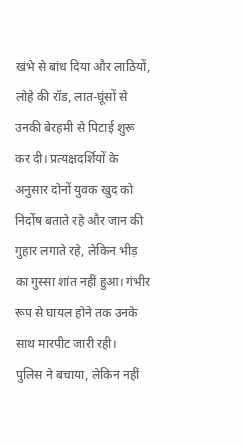खंभे से बांध दिया और लाठियों, लोहे की रॉड, लात-घूंसों से उनकी बेरहमी से पिटाई शुरू कर दी। प्रत्यक्षदर्शियों के अनुसार दोनों युवक खुद को निर्दोष बताते रहे और जान की गुहार लगाते रहे, लेकिन भीड़ का गुस्सा शांत नहीं हुआ। गंभीर रूप से घायल होने तक उनके साथ मारपीट जारी रही।
पुलिस ने बचाया, लेकिन नहीं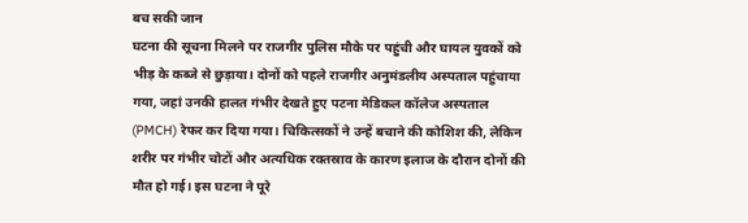बच सकी जान
घटना की सूचना मिलने पर राजगीर पुलिस मौके पर पहुंची और घायल युवकों को भीड़ के कब्जे से छुड़ाया। दोनों को पहले राजगीर अनुमंडलीय अस्पताल पहुंचाया गया, जहां उनकी हालत गंभीर देखते हुए पटना मेडिकल कॉलेज अस्पताल (PMCH) रेफर कर दिया गया। चिकित्सकों ने उन्हें बचाने की कोशिश की, लेकिन शरीर पर गंभीर चोटों और अत्यधिक रक्तस्राव के कारण इलाज के दौरान दोनों की मौत हो गई। इस घटना ने पूरे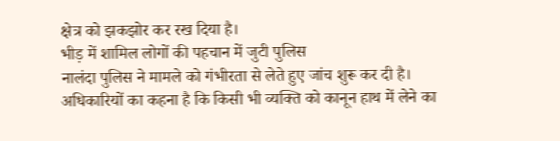क्षेत्र को झकझोर कर रख दिया है।
भीड़ में शामिल लोगों की पहचान में जुटी पुलिस
नालंदा पुलिस ने मामले को गंभीरता से लेते हुए जांच शुरू कर दी है। अधिकारियों का कहना है कि किसी भी व्यक्ति को कानून हाथ में लेने का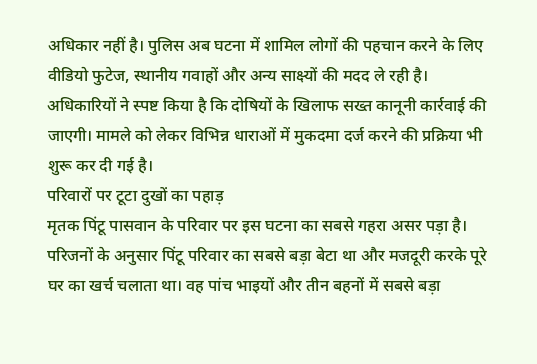अधिकार नहीं है। पुलिस अब घटना में शामिल लोगों की पहचान करने के लिए वीडियो फुटेज, स्थानीय गवाहों और अन्य साक्ष्यों की मदद ले रही है। अधिकारियों ने स्पष्ट किया है कि दोषियों के खिलाफ सख्त कानूनी कार्रवाई की जाएगी। मामले को लेकर विभिन्न धाराओं में मुकदमा दर्ज करने की प्रक्रिया भी शुरू कर दी गई है।
परिवारों पर टूटा दुखों का पहाड़
मृतक पिंटू पासवान के परिवार पर इस घटना का सबसे गहरा असर पड़ा है। परिजनों के अनुसार पिंटू परिवार का सबसे बड़ा बेटा था और मजदूरी करके पूरे घर का खर्च चलाता था। वह पांच भाइयों और तीन बहनों में सबसे बड़ा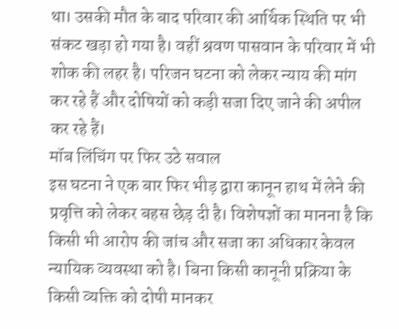था। उसकी मौत के बाद परिवार की आर्थिक स्थिति पर भी संकट खड़ा हो गया है। वहीं श्रवण पासवान के परिवार में भी शोक की लहर है। परिजन घटना को लेकर न्याय की मांग कर रहे हैं और दोषियों को कड़ी सजा दिए जाने की अपील कर रहे हैं।
मॉब लिंचिंग पर फिर उठे सवाल
इस घटना ने एक बार फिर भीड़ द्वारा कानून हाथ में लेने की प्रवृत्ति को लेकर बहस छेड़ दी है। विशेषज्ञों का मानना है कि किसी भी आरोप की जांच और सजा का अधिकार केवल न्यायिक व्यवस्था को है। बिना किसी कानूनी प्रक्रिया के किसी व्यक्ति को दोषी मानकर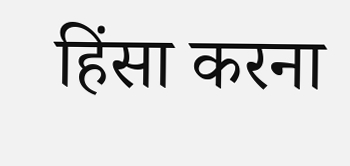हिंसा करना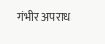गंभीर अपराध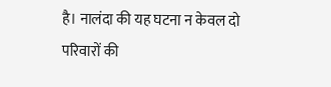है। नालंदा की यह घटना न केवल दो परिवारों की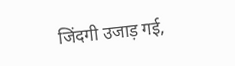जिंदगी उजाड़ गई,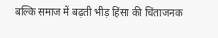बल्कि समाज में बढ़ती भीड़ हिंसा की चिंताजनक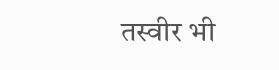तस्वीर भी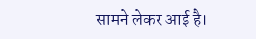सामने लेकर आई है।